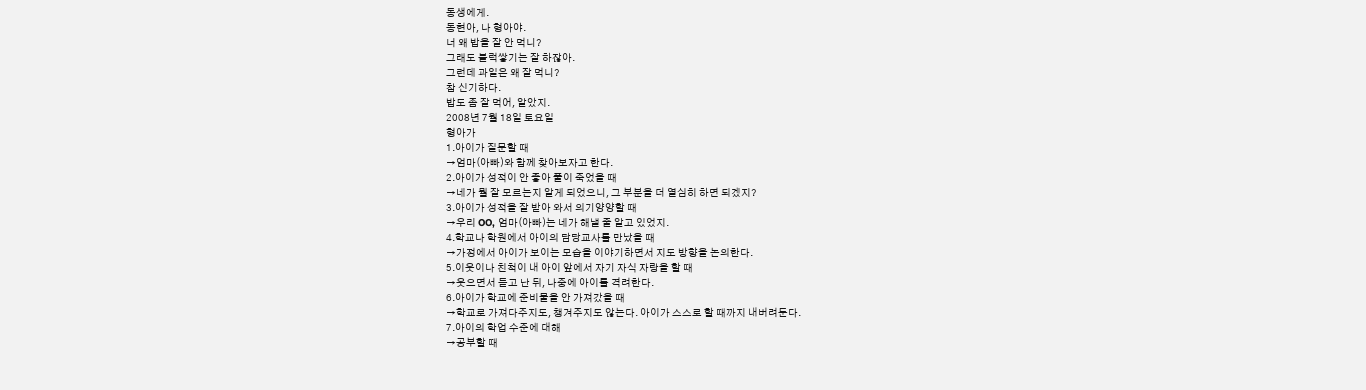동생에게.
동현아, 나 형아야.
너 왜 밥을 잘 안 먹니?
그래도 블럭쌓기는 잘 하잖아.
그런데 과일은 왜 잘 먹니?
참 신기하다.
밥도 좀 잘 먹어, 알았지.
2008년 7월 18일 토요일
형아가
1.아이가 질문할 때
→엄마(아빠)와 함께 찾아보자고 한다.
2.아이가 성적이 안 좋아 풀이 죽었을 때
→네가 뭘 잘 모르는지 알게 되었으니, 그 부분을 더 열심히 하면 되겠지?
3.아이가 성적을 잘 받아 와서 의기양양할 때
→우리 OO, 엄마(아빠)는 네가 해낼 줄 알고 있었지.
4.학교나 학원에서 아이의 담당교사를 만났을 때
→가정에서 아이가 보이는 모습을 이야기하면서 지도 방향을 논의한다.
5.이웃이나 친척이 내 아이 앞에서 자기 자식 자랑을 할 때
→웃으면서 듣고 난 뒤, 나중에 아이를 격려한다.
6.아이가 학교에 준비물을 안 가져갔을 때
→학교로 가져다주지도, 챙겨주지도 않는다. 아이가 스스로 할 때까지 내버려둔다.
7.아이의 학업 수준에 대해
→공부할 때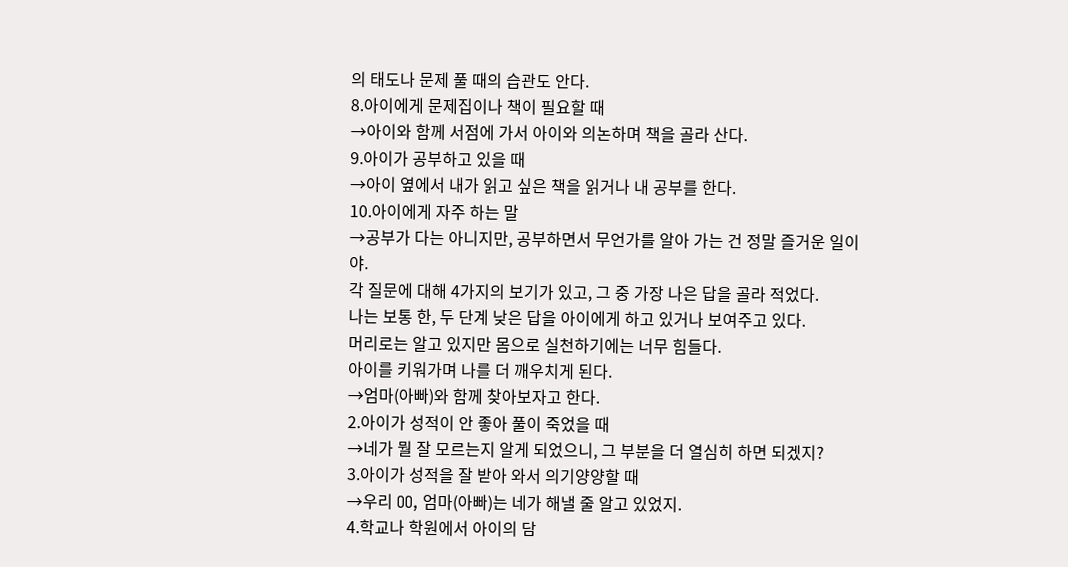의 태도나 문제 풀 때의 습관도 안다.
8.아이에게 문제집이나 책이 필요할 때
→아이와 함께 서점에 가서 아이와 의논하며 책을 골라 산다.
9.아이가 공부하고 있을 때
→아이 옆에서 내가 읽고 싶은 책을 읽거나 내 공부를 한다.
10.아이에게 자주 하는 말
→공부가 다는 아니지만, 공부하면서 무언가를 알아 가는 건 정말 즐거운 일이야.
각 질문에 대해 4가지의 보기가 있고, 그 중 가장 나은 답을 골라 적었다.
나는 보통 한, 두 단계 낮은 답을 아이에게 하고 있거나 보여주고 있다.
머리로는 알고 있지만 몸으로 실천하기에는 너무 힘들다.
아이를 키워가며 나를 더 깨우치게 된다.
→엄마(아빠)와 함께 찾아보자고 한다.
2.아이가 성적이 안 좋아 풀이 죽었을 때
→네가 뭘 잘 모르는지 알게 되었으니, 그 부분을 더 열심히 하면 되겠지?
3.아이가 성적을 잘 받아 와서 의기양양할 때
→우리 OO, 엄마(아빠)는 네가 해낼 줄 알고 있었지.
4.학교나 학원에서 아이의 담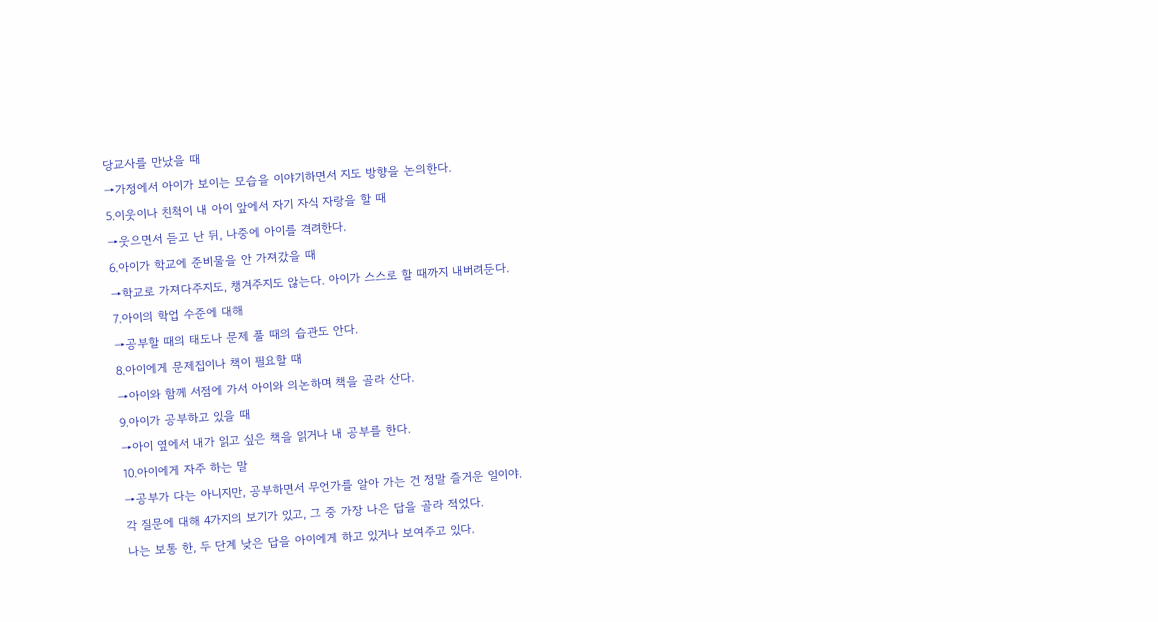당교사를 만났을 때
→가정에서 아이가 보이는 모습을 이야기하면서 지도 방향을 논의한다.
5.이웃이나 친척이 내 아이 앞에서 자기 자식 자랑을 할 때
→웃으면서 듣고 난 뒤, 나중에 아이를 격려한다.
6.아이가 학교에 준비물을 안 가져갔을 때
→학교로 가져다주지도, 챙겨주지도 않는다. 아이가 스스로 할 때까지 내버려둔다.
7.아이의 학업 수준에 대해
→공부할 때의 태도나 문제 풀 때의 습관도 안다.
8.아이에게 문제집이나 책이 필요할 때
→아이와 함께 서점에 가서 아이와 의논하며 책을 골라 산다.
9.아이가 공부하고 있을 때
→아이 옆에서 내가 읽고 싶은 책을 읽거나 내 공부를 한다.
10.아이에게 자주 하는 말
→공부가 다는 아니지만, 공부하면서 무언가를 알아 가는 건 정말 즐거운 일이야.
각 질문에 대해 4가지의 보기가 있고, 그 중 가장 나은 답을 골라 적었다.
나는 보통 한, 두 단계 낮은 답을 아이에게 하고 있거나 보여주고 있다.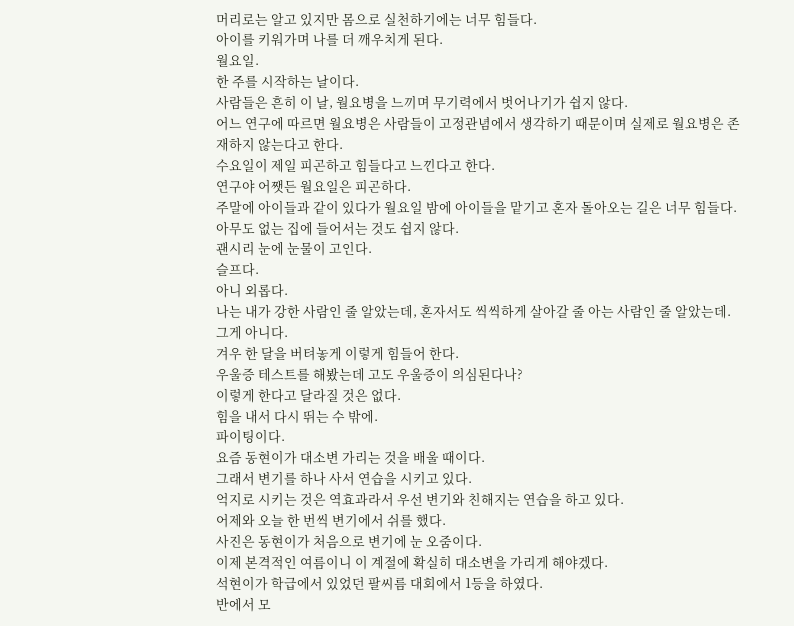머리로는 알고 있지만 몸으로 실천하기에는 너무 힘들다.
아이를 키워가며 나를 더 깨우치게 된다.
월요일.
한 주를 시작하는 날이다.
사람들은 흔히 이 날, 월요병을 느끼며 무기력에서 벗어나기가 쉽지 않다.
어느 연구에 따르면 월요병은 사람들이 고정관념에서 생각하기 때문이며 실제로 월요병은 존재하지 않는다고 한다.
수요일이 제일 피곤하고 힘들다고 느낀다고 한다.
연구야 어쨋든 월요일은 피곤하다.
주말에 아이들과 같이 있다가 월요일 밤에 아이들을 맡기고 혼자 돌아오는 길은 너무 힘들다.
아무도 없는 집에 들어서는 것도 쉽지 않다.
괜시리 눈에 눈물이 고인다.
슬프다.
아니 외롭다.
나는 내가 강한 사람인 줄 알았는데, 혼자서도 씩씩하게 살아갈 줄 아는 사람인 줄 알았는데.
그게 아니다.
겨우 한 달을 버텨놓게 이렇게 힘들어 한다.
우울증 테스트를 해봤는데 고도 우울증이 의심된다나?
이렇게 한다고 달라질 것은 없다.
힘을 내서 다시 뛰는 수 밖에.
파이팅이다.
요즘 동현이가 대소변 가리는 것을 배울 때이다.
그래서 변기를 하나 사서 연습을 시키고 있다.
억지로 시키는 것은 역효과라서 우선 변기와 친해지는 연습을 하고 있다.
어제와 오늘 한 번씩 변기에서 쉬를 했다.
사진은 동현이가 처음으로 변기에 눈 오줌이다.
이제 본격적인 여름이니 이 계절에 확실히 대소변을 가리게 해야겠다.
석현이가 학급에서 있었던 팔씨름 대회에서 1등을 하였다.
반에서 모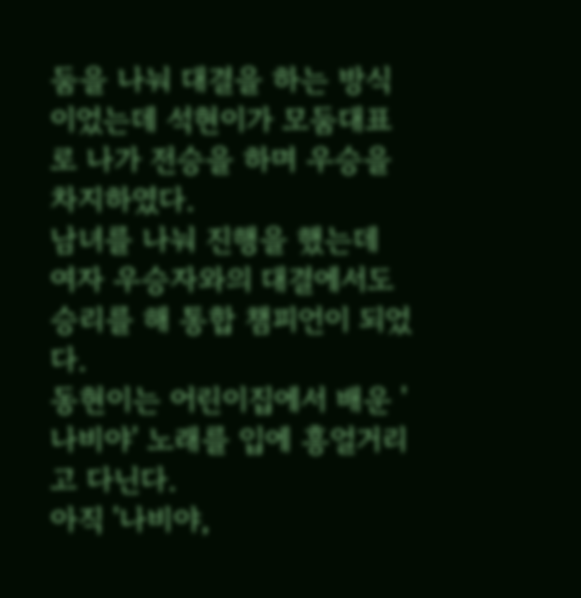둠을 나눠 대결을 하는 방식이었는데 석현이가 모둠대표로 나가 전승을 하며 우승을 차지하였다.
남녀를 나눠 진행을 했는데 여자 우승자와의 대결에서도 승리를 해 통합 챔피언이 되었다.
동현이는 어린이집에서 배운 '나비야' 노래를 입에 흥얼거리고 다닌다.
아직 '나비야,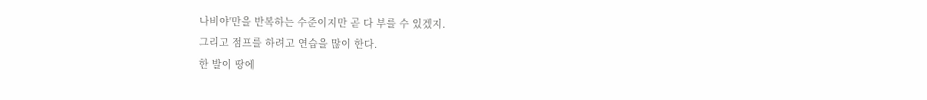나비야'만을 반복하는 수준이지만 곧 다 부를 수 있겠지.
그리고 점프를 하려고 연습을 많이 한다.
한 발이 땅에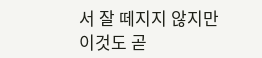서 잘 떼지지 않지만 이것도 곧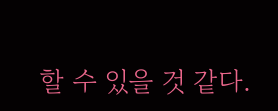할 수 있을 것 같다.